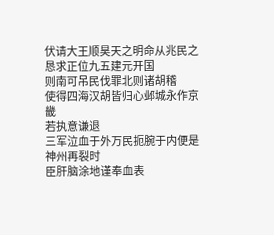伏请大王顺昊天之明命从兆民之恳求正位九五建元开国
则南可吊民伐罪北则诸胡稽
使得四海汉胡皆归心邺城永作京畿
若执意谦退
三军泣血于外万民扼腕于内便是神州再裂时
臣肝脑涂地谨奉血表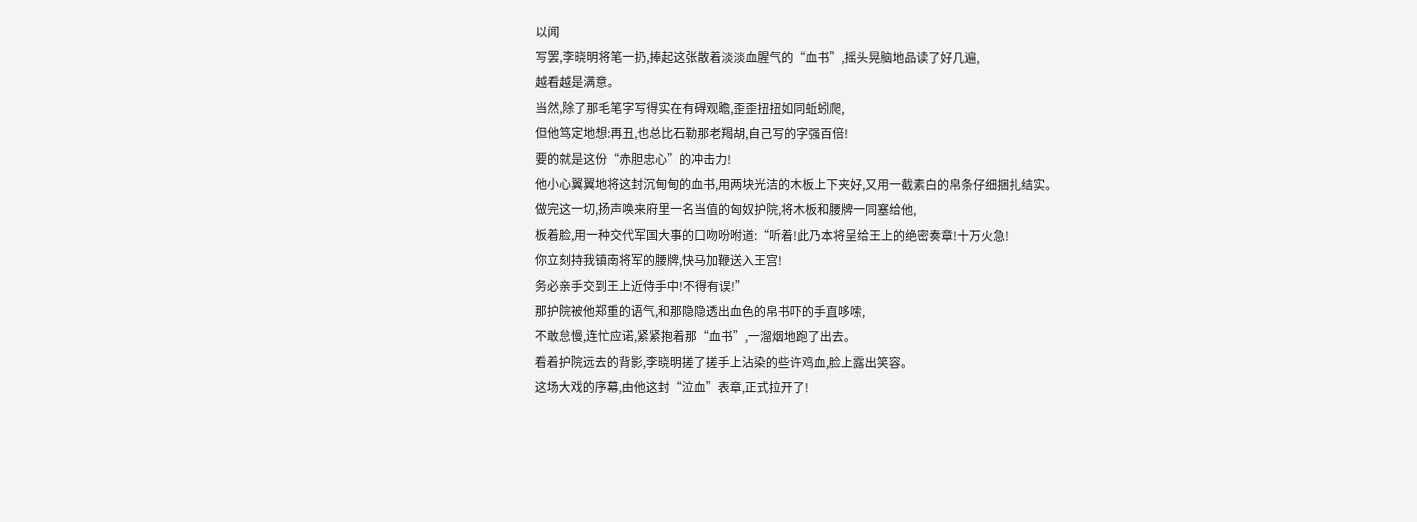以闻
写罢,李晓明将笔一扔,捧起这张散着淡淡血腥气的“血书”,摇头晃脑地品读了好几遍,
越看越是满意。
当然,除了那毛笔字写得实在有碍观瞻,歪歪扭扭如同蚯蚓爬,
但他笃定地想:再丑,也总比石勒那老羯胡,自己写的字强百倍!
要的就是这份“赤胆忠心”的冲击力!
他小心翼翼地将这封沉甸甸的血书,用两块光洁的木板上下夹好,又用一截素白的帛条仔细捆扎结实。
做完这一切,扬声唤来府里一名当值的匈奴护院,将木板和腰牌一同塞给他,
板着脸,用一种交代军国大事的口吻吩咐道:“听着!此乃本将呈给王上的绝密奏章!十万火急!
你立刻持我镇南将军的腰牌,快马加鞭送入王宫!
务必亲手交到王上近侍手中!不得有误!”
那护院被他郑重的语气,和那隐隐透出血色的帛书吓的手直哆嗦,
不敢怠慢,连忙应诺,紧紧抱着那“血书”,一溜烟地跑了出去。
看着护院远去的背影,李晓明搓了搓手上沾染的些许鸡血,脸上露出笑容。
这场大戏的序幕,由他这封“泣血”表章,正式拉开了!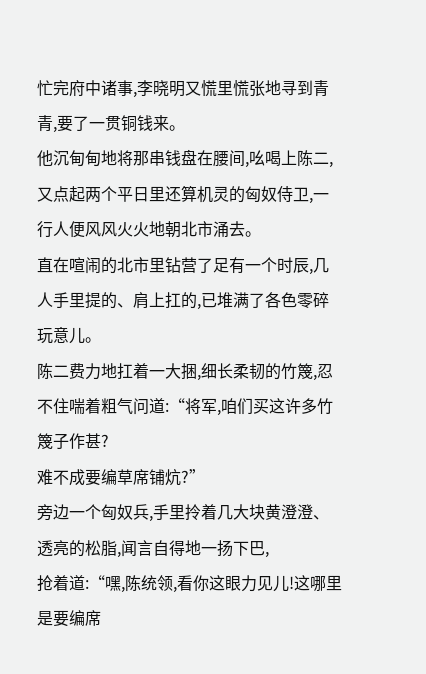忙完府中诸事,李晓明又慌里慌张地寻到青青,要了一贯铜钱来。
他沉甸甸地将那串钱盘在腰间,吆喝上陈二,又点起两个平日里还算机灵的匈奴侍卫,一行人便风风火火地朝北市涌去。
直在喧闹的北市里钻营了足有一个时辰,几人手里提的、肩上扛的,已堆满了各色零碎玩意儿。
陈二费力地扛着一大捆,细长柔韧的竹篾,忍不住喘着粗气问道:“将军,咱们买这许多竹篾子作甚?
难不成要编草席铺炕?”
旁边一个匈奴兵,手里拎着几大块黄澄澄、透亮的松脂,闻言自得地一扬下巴,
抢着道:“嘿,陈统领,看你这眼力见儿!这哪里是要编席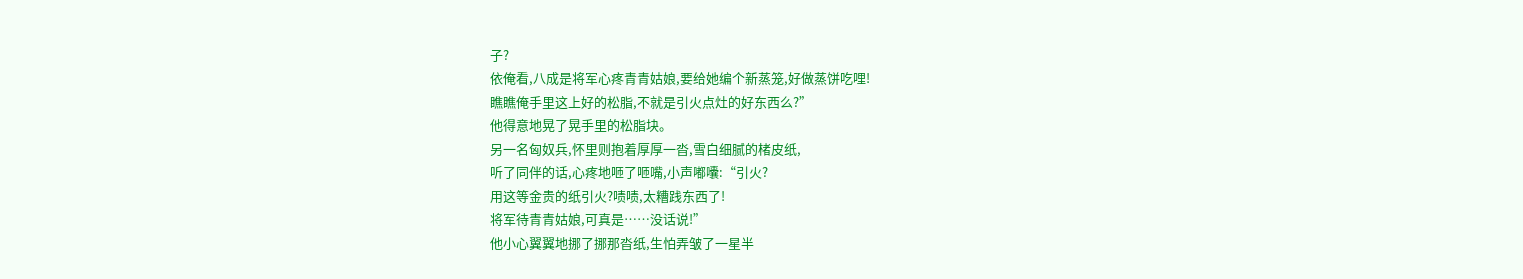子?
依俺看,八成是将军心疼青青姑娘,要给她编个新蒸笼,好做蒸饼吃哩!
瞧瞧俺手里这上好的松脂,不就是引火点灶的好东西么?”
他得意地晃了晃手里的松脂块。
另一名匈奴兵,怀里则抱着厚厚一沓,雪白细腻的楮皮纸,
听了同伴的话,心疼地咂了咂嘴,小声嘟囔:“引火?
用这等金贵的纸引火?啧啧,太糟践东西了!
将军待青青姑娘,可真是……没话说!”
他小心翼翼地挪了挪那沓纸,生怕弄皱了一星半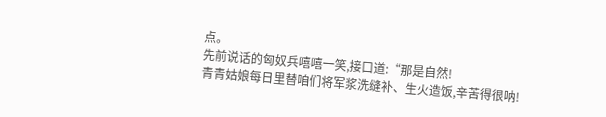点。
先前说话的匈奴兵嘻嘻一笑,接口道:“那是自然!
青青姑娘每日里替咱们将军浆洗缝补、生火造饭,辛苦得很呐!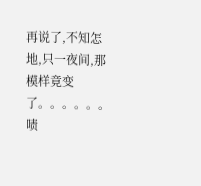再说了,不知怎地,只一夜间,那模样竟变了。。。。。。
啧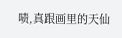啧,真跟画里的天仙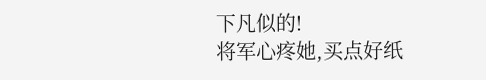下凡似的!
将军心疼她,买点好纸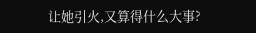让她引火,又算得什么大事?